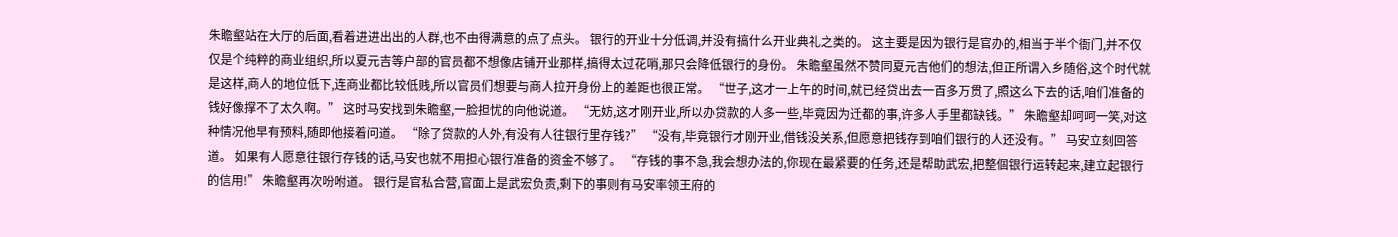朱瞻壑站在大厅的后面,看着进进出出的人群,也不由得满意的点了点头。 银行的开业十分低调,并没有搞什么开业典礼之类的。 这主要是因为银行是官办的,相当于半个衙门,并不仅仅是个纯粹的商业组织,所以夏元吉等户部的官员都不想像店铺开业那样,搞得太过花哨,那只会降低银行的身份。 朱瞻壑虽然不赞同夏元吉他们的想法,但正所谓入乡随俗,这个时代就是这样,商人的地位低下,连商业都比较低贱,所以官员们想要与商人拉开身份上的差距也很正常。 “世子,这才一上午的时间,就已经贷出去一百多万贯了,照这么下去的话,咱们准备的钱好像撑不了太久啊。” 这时马安找到朱瞻壑,一脸担忧的向他说道。 “无妨,这才刚开业,所以办贷款的人多一些,毕竟因为迁都的事,许多人手里都缺钱。” 朱瞻壑却呵呵一笑,对这种情况他早有预料,随即他接着问道。 “除了贷款的人外,有没有人往银行里存钱?” “没有,毕竟银行才刚开业,借钱没关系,但愿意把钱存到咱们银行的人还没有。” 马安立刻回答道。 如果有人愿意往银行存钱的话,马安也就不用担心银行准备的资金不够了。 “存钱的事不急,我会想办法的,你现在最紧要的任务,还是帮助武宏,把整個银行运转起来,建立起银行的信用!” 朱瞻壑再次吩咐道。 银行是官私合营,官面上是武宏负责,剩下的事则有马安率领王府的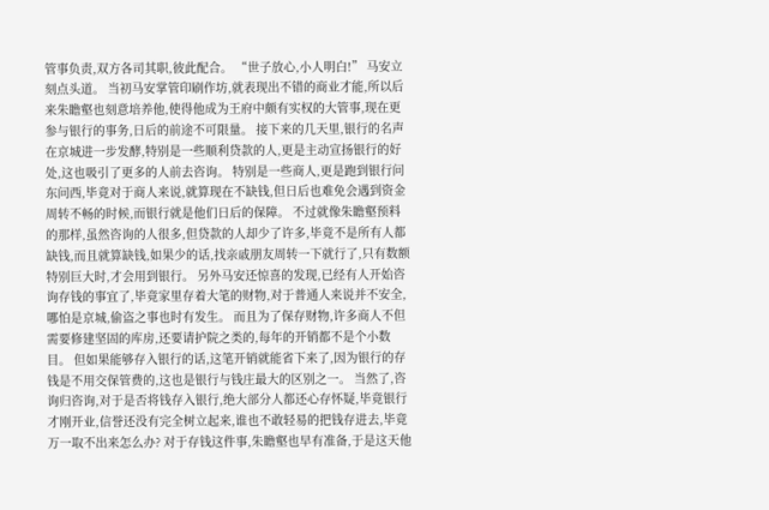管事负责,双方各司其职,彼此配合。 “世子放心,小人明白!” 马安立刻点头道。 当初马安掌管印刷作坊,就表现出不错的商业才能,所以后来朱瞻壑也刻意培养他,使得他成为王府中颇有实权的大管事,现在更参与银行的事务,日后的前途不可限量。 接下来的几天里,银行的名声在京城进一步发酵,特别是一些顺利贷款的人,更是主动宣扬银行的好处,这也吸引了更多的人前去咨询。 特别是一些商人,更是跑到银行问东问西,毕竟对于商人来说,就算现在不缺钱,但日后也难免会遇到资金周转不畅的时候,而银行就是他们日后的保障。 不过就像朱瞻壑预料的那样,虽然咨询的人很多,但贷款的人却少了许多,毕竟不是所有人都缺钱,而且就算缺钱,如果少的话,找亲戚朋友周转一下就行了,只有数额特别巨大时,才会用到银行。 另外马安还惊喜的发现,已经有人开始咨询存钱的事宜了,毕竟家里存着大笔的财物,对于普通人来说并不安全,哪怕是京城,偷盗之事也时有发生。 而且为了保存财物,许多商人不但需要修建坚固的库房,还要请护院之类的,每年的开销都不是个小数目。 但如果能够存入银行的话,这笔开销就能省下来了,因为银行的存钱是不用交保管费的,这也是银行与钱庄最大的区别之一。 当然了,咨询归咨询,对于是否将钱存入银行,绝大部分人都还心存怀疑,毕竟银行才刚开业,信誉还没有完全树立起来,谁也不敢轻易的把钱存进去,毕竟万一取不出来怎么办? 对于存钱这件事,朱瞻壑也早有准备,于是这天他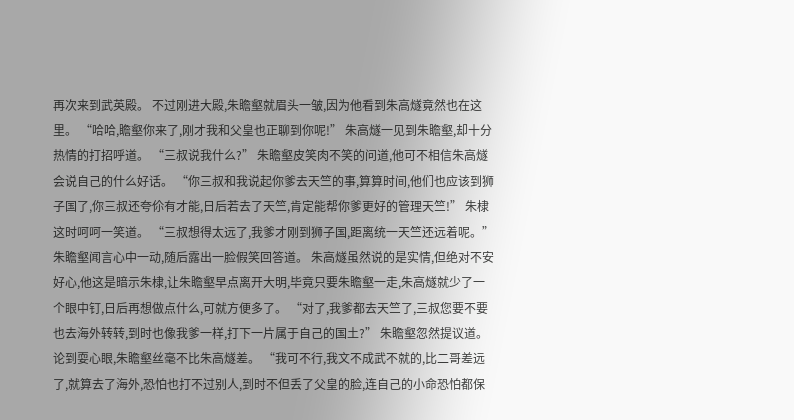再次来到武英殿。 不过刚进大殿,朱瞻壑就眉头一皱,因为他看到朱高燧竟然也在这里。 “哈哈,瞻壑你来了,刚才我和父皇也正聊到你呢!” 朱高燧一见到朱瞻壑,却十分热情的打招呼道。 “三叔说我什么?” 朱瞻壑皮笑肉不笑的问道,他可不相信朱高燧会说自己的什么好话。 “你三叔和我说起你爹去天竺的事,算算时间,他们也应该到狮子国了,你三叔还夸伱有才能,日后若去了天竺,肯定能帮你爹更好的管理天竺!” 朱棣这时呵呵一笑道。 “三叔想得太远了,我爹才刚到狮子国,距离统一天竺还远着呢。” 朱瞻壑闻言心中一动,随后露出一脸假笑回答道。 朱高燧虽然说的是实情,但绝对不安好心,他这是暗示朱棣,让朱瞻壑早点离开大明,毕竟只要朱瞻壑一走,朱高燧就少了一个眼中钉,日后再想做点什么,可就方便多了。 “对了,我爹都去天竺了,三叔您要不要也去海外转转,到时也像我爹一样,打下一片属于自己的国土?” 朱瞻壑忽然提议道。 论到耍心眼,朱瞻壑丝毫不比朱高燧差。 “我可不行,我文不成武不就的,比二哥差远了,就算去了海外,恐怕也打不过别人,到时不但丢了父皇的脸,连自己的小命恐怕都保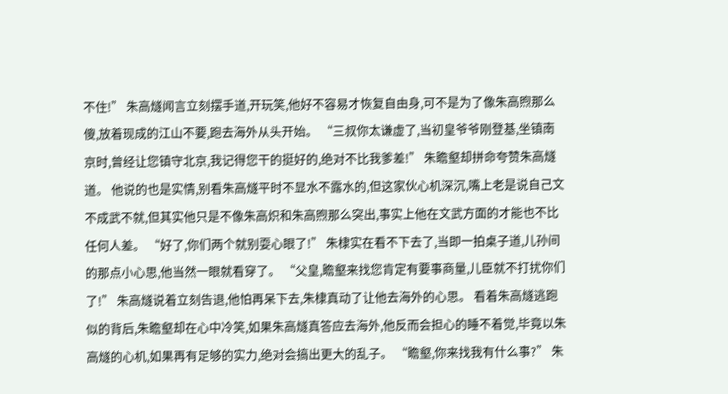不住!” 朱高燧闻言立刻摆手道,开玩笑,他好不容易才恢复自由身,可不是为了像朱高煦那么傻,放着现成的江山不要,跑去海外从头开始。 “三叔你太谦虚了,当初皇爷爷刚登基,坐镇南京时,曾经让您镇守北京,我记得您干的挺好的,绝对不比我爹差!” 朱瞻壑却拼命夸赞朱高燧道。 他说的也是实情,别看朱高燧平时不显水不露水的,但这家伙心机深沉,嘴上老是说自己文不成武不就,但其实他只是不像朱高炽和朱高煦那么突出,事实上他在文武方面的才能也不比任何人差。 “好了,你们两个就别耍心眼了!” 朱棣实在看不下去了,当即一拍桌子道,儿孙间的那点小心思,他当然一眼就看穿了。 “父皇,瞻壑来找您肯定有要事商量,儿臣就不打扰你们了!” 朱高燧说着立刻告退,他怕再呆下去,朱棣真动了让他去海外的心思。 看着朱高燧逃跑似的背后,朱瞻壑却在心中冷笑,如果朱高燧真答应去海外,他反而会担心的睡不着觉,毕竟以朱高燧的心机,如果再有足够的实力,绝对会搞出更大的乱子。 “瞻壑,你来找我有什么事?” 朱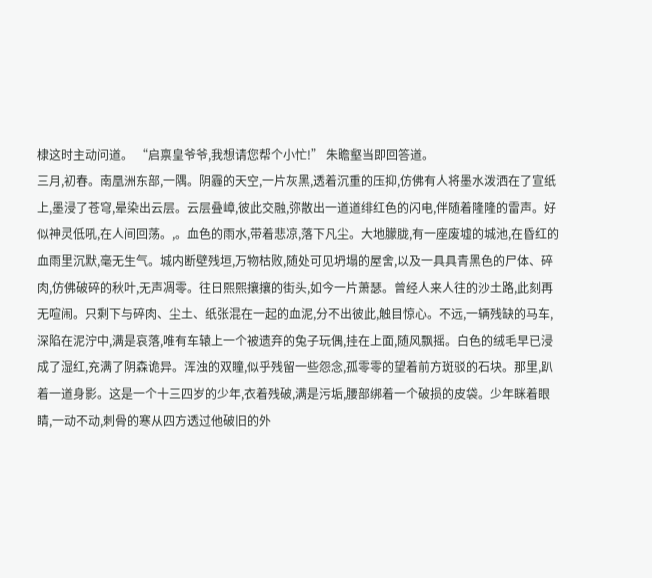棣这时主动问道。 “启禀皇爷爷,我想请您帮个小忙!” 朱瞻壑当即回答道。
三月,初春。南凰洲东部,一隅。阴霾的天空,一片灰黑,透着沉重的压抑,仿佛有人将墨水泼洒在了宣纸上,墨浸了苍穹,晕染出云层。云层叠嶂,彼此交融,弥散出一道道绯红色的闪电,伴随着隆隆的雷声。好似神灵低吼,在人间回荡。,。血色的雨水,带着悲凉,落下凡尘。大地朦胧,有一座废墟的城池,在昏红的血雨里沉默,毫无生气。城内断壁残垣,万物枯败,随处可见坍塌的屋舍,以及一具具青黑色的尸体、碎肉,仿佛破碎的秋叶,无声凋零。往日熙熙攘攘的街头,如今一片萧瑟。曾经人来人往的沙土路,此刻再无喧闹。只剩下与碎肉、尘土、纸张混在一起的血泥,分不出彼此,触目惊心。不远,一辆残缺的马车,深陷在泥泞中,满是哀落,唯有车辕上一个被遗弃的兔子玩偶,挂在上面,随风飘摇。白色的绒毛早已浸成了湿红,充满了阴森诡异。浑浊的双瞳,似乎残留一些怨念,孤零零的望着前方斑驳的石块。那里,趴着一道身影。这是一个十三四岁的少年,衣着残破,满是污垢,腰部绑着一个破损的皮袋。少年眯着眼睛,一动不动,刺骨的寒从四方透过他破旧的外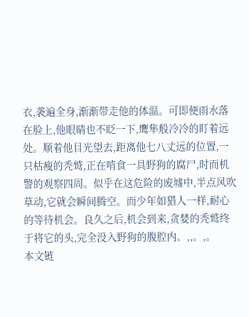衣,袭遍全身,渐渐带走他的体温。可即便雨水落在脸上,他眼睛也不眨一下,鹰隼般冷冷的盯着远处。顺着他目光望去,距离他七八丈远的位置,一只枯瘦的秃鹫,正在啃食一具野狗的腐尸,时而机警的观察四周。似乎在这危险的废墟中,半点风吹草动,它就会瞬间腾空。而少年如猎人一样,耐心的等待机会。良久之后,机会到来,贪婪的秃鹫终于将它的头,完全没入野狗的腹腔内。,,。,。
本文链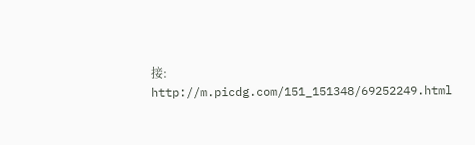接:
http://m.picdg.com/151_151348/69252249.html